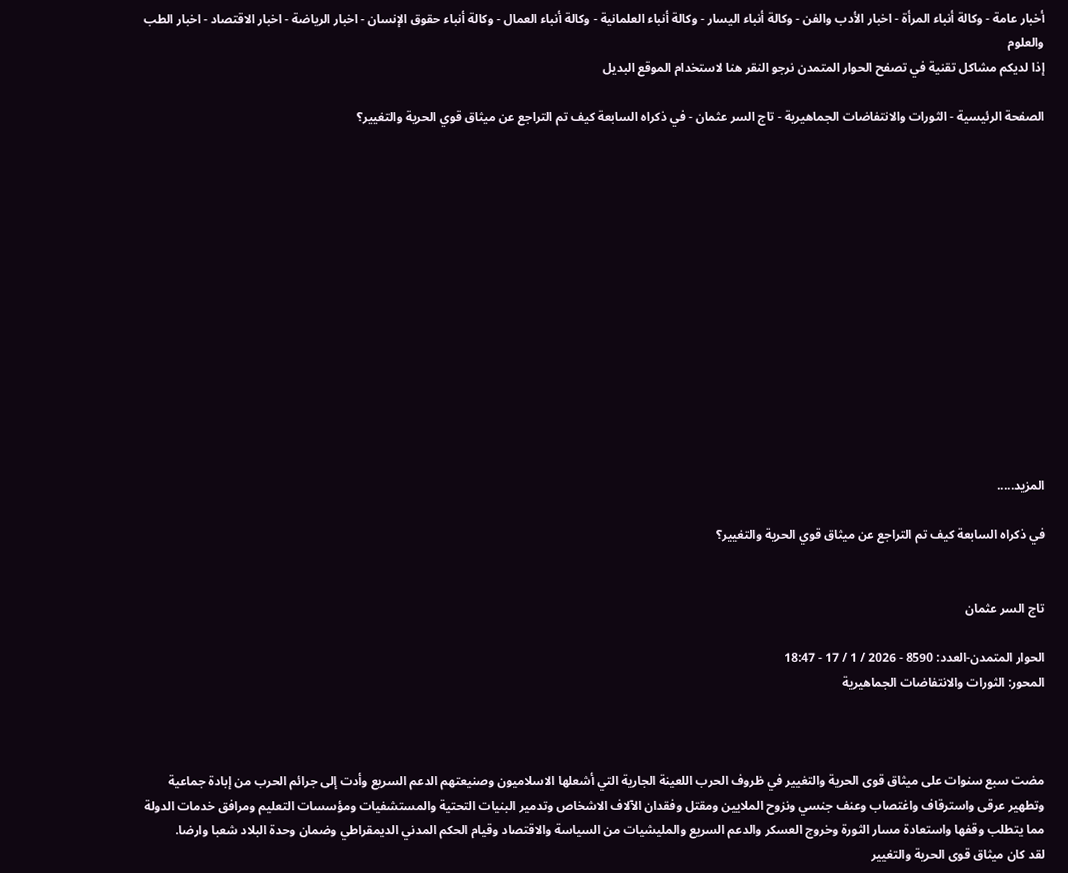أخبار عامة - وكالة أنباء المرأة - اخبار الأدب والفن - وكالة أنباء اليسار - وكالة أنباء العلمانية - وكالة أنباء العمال - وكالة أنباء حقوق الإنسان - اخبار الرياضة - اخبار الاقتصاد - اخبار الطب والعلوم
إذا لديكم مشاكل تقنية في تصفح الحوار المتمدن نرجو النقر هنا لاستخدام الموقع البديل

الصفحة الرئيسية - الثورات والانتفاضات الجماهيرية - تاج السر عثمان - في ذكراه السابعة كيف تم التراجع عن ميثاق قوي الحرية والتغيير؟














المزيد.....

في ذكراه السابعة كيف تم التراجع عن ميثاق قوي الحرية والتغيير؟


تاج السر عثمان

الحوار المتمدن-العدد: 8590 - 2026 / 1 / 17 - 18:47
المحور: الثورات والانتفاضات الجماهيرية



مضت سبع سنوات على ميثاق قوى الحرية والتغيير في ظروف الحرب اللعينة الجارية التي أشعلها الاسلاميون وصنيعتهم الدعم السريع وأدت إلى جرائم الحرب من إبادة جماعية وتطهير عرقى واسترقاف واغتصاب وعنف جنسي ونزوح الملايين ومقتل وفقدان الآلاف الاشخاص وتدمير البنيات التحتية والمستشفيات ومؤسسات التعليم ومرافق خدمات الدولة مما يتطلب وقفها واستعادة مسار الثورة وخروج العسكر والدعم السريع والمليشيات من السياسة والاقتصاد وقيام الحكم المدني الديمقراطي وضمان وحدة البلاد شعبا وارضا.
لقد كان ميثاق قوى الحرية والتغيير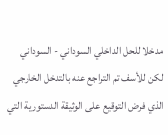مدخلا للحل الداخلي السوداني - السوداني لكن للأسف تم التراجع عنه بالتدخل الخارجي الذي فرض التوقيع على الوثيقة الدستورية التي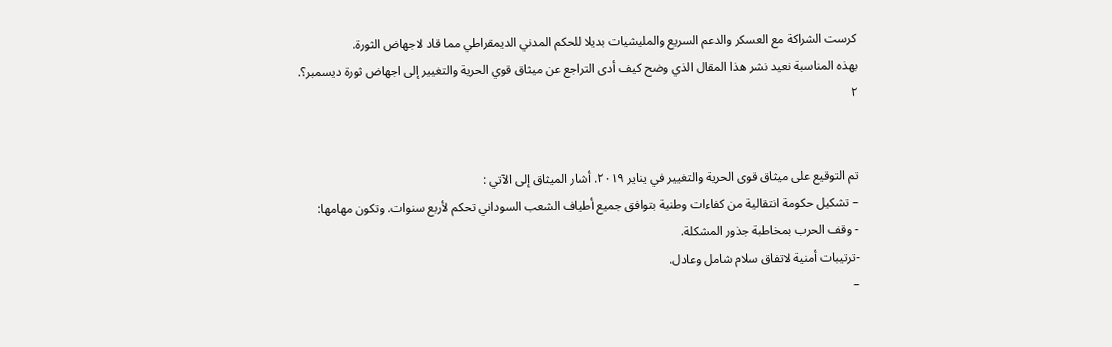كرست الشراكة مع العسكر والدعم السريع والمليشيات بديلا للحكم المدني الديمقراطي مما قاد لاجهاض الثورة.
بهذه المناسبة نعيد نشر هذا المقال الذي وضح كيف أدى التراجع عن ميثاق قوي الحرية والتغيير إلى اجهاض ثورة ديسمبر؟.
٢


تم التوقيع على ميثاق قوى الحرية والتغيير في يناير ٢٠١٩. أشار الميثاق إلى الآتي :
– تشكيل حكومة انتقالية من كفاءات وطنية بتوافق جميع أطياف الشعب السوداني تحكم لأربع سنوات. وتكون مهامها:
- وقف الحرب بمخاطبة جذور المشكلة.
-ترتيبات أمنية لاتفاق سلام شامل وعادل.
–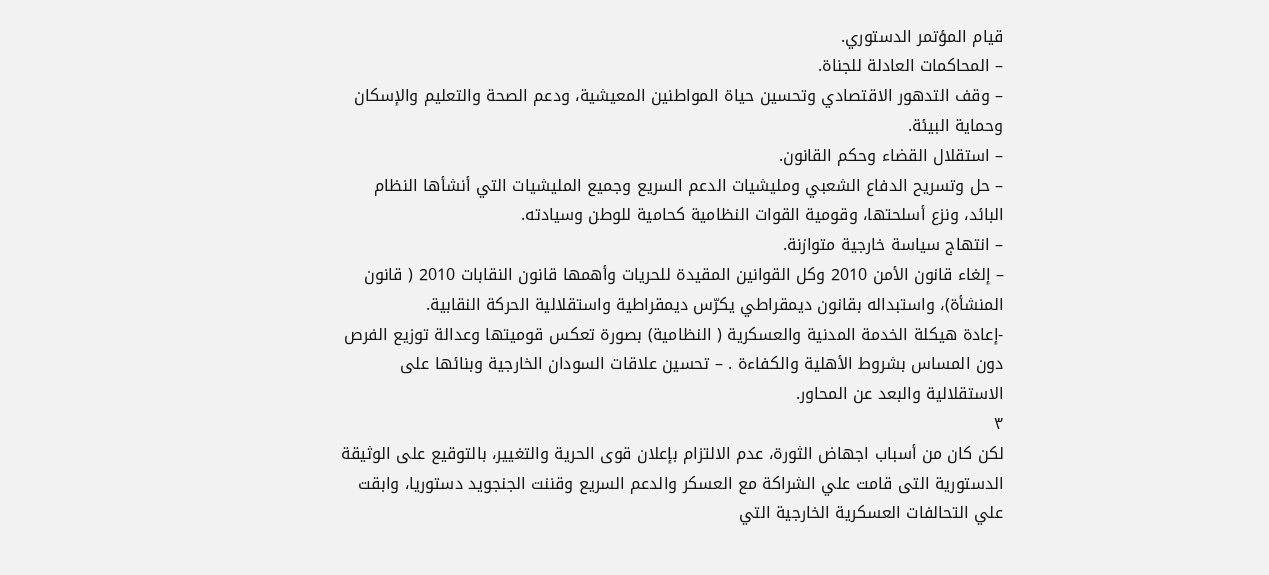قيام المؤتمر الدستوري.
– المحاكمات العادلة للجناة.
– وقف التدهور الاقتصادي وتحسين حياة المواطنين المعيشية، ودعم الصحة والتعليم والإسكان وحماية البيئة.
– استقلال القضاء وحكم القانون.
– حل وتسريح الدفاع الشعبي ومليشيات الدعم السريع وجميع المليشيات التي أنشأها النظام البائد، ونزع أسلحتها، وقومية القوات النظامية كحامية للوطن وسيادته.
– انتهاج سياسة خارجية متوازنة.
– إلغاء قانون الأمن 2010 وكل القوانين المقيدة للحريات وأهمها قانون النقابات 2010 ( قانون المنشأة)، واستبداله بقانون ديمقراطي يكرّس ديمقراطية واستقلالية الحركة النقابية.
-إعادة هيكلة الخدمة المدنية والعسكرية ( النظامية) بصورة تعكس قوميتها وعدالة توزيع الفرص دون المساس بشروط الأهلية والكفاءة . – تحسين علاقات السودان الخارجية وبنائها على الاستقلالية والبعد عن المحاور.
٣
لكن كان من أسباب اجهاض الثورة، عدم الالتزام بإعلان قوى الحرية والتغيير، بالتوقيع على الوثيقة الدستورية التى قامت علي الشراكة مع العسكر والدعم السريع وقننت الجنجويد دستوريا، وابقت علي التحالفات العسكرية الخارجية التي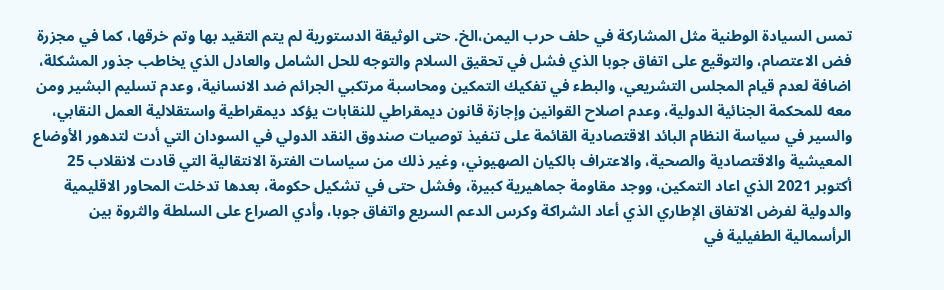تمس السيادة الوطنية مثل المشاركة في حلف حرب اليمن،الخ. حتى الوثيقة الدستورية لم يتم التقيد بها وتم خرقها، كما في مجزرة فض الاعتصام، والتوقيع على اتفاق جوبا الذي فشل في تحقيق السلام والتوجه للحل الشامل والعادل الذي يخاطب جذور المشكلة، اضافة لعدم قيام المجلس التشريعي، والبطء في تفكيك التمكين ومحاسبة مرتكبي الجرائم ضد الانسانية، وعدم تسليم البشير ومن معه للمحكمة الجنائية الدولية، وعدم اصلاح القوانين وإجازة قانون ديمقراطي للنقابات يؤكد ديمقراطية واستقلالية العمل النقابي، والسير في سياسة النظام البائد الاقتصادية القائمة على تنفيذ توصيات صندوق النقد الدولي في السودان التي أدت لتدهور الأوضاع المعيشية والاقتصادية والصحية، والاعتراف بالكيان الصهيوني، وغير ذلك من سياسات الفترة الانتقالية التي قادت لانقلاب 25 أكتوبر 2021 الذي اعاد التمكين، ووجد مقاومة جماهيرية كبيرة، وفشل حتى في تشكيل حكومة، بعدها تدخلت المحاور الاقليمية والدولية لفرض الاتفاق الإطاري الذي أعاد الشراكة وكرس الدعم السريع واتفاق جوبا، وأدي الصراع على السلطة والثروة بين الرأسمالية الطفيلية في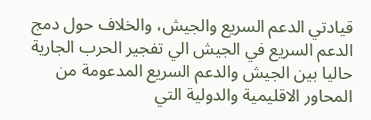قيادتي الدعم السريع والجيش، والخلاف حول دمج الدعم السريع في الجيش الي تفجير الحرب الجارية حاليا بين الجيش والدعم السريع المدعومة من المحاور الاقليمية والدولية التي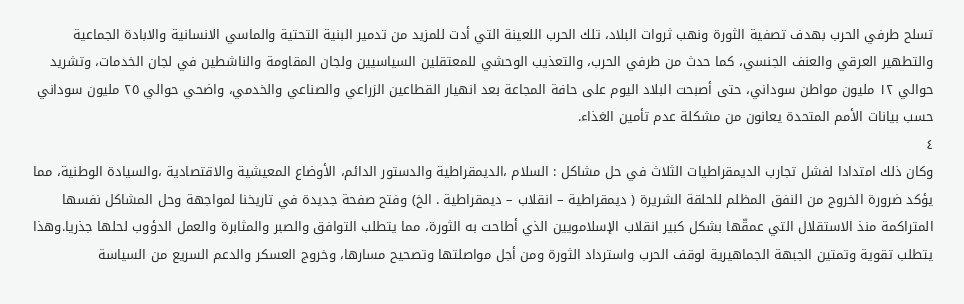تسلح طرفي الحرب بهدف تصفية الثورة ونهب ثروات البلاد، تلك الحرب اللعينة التي أدت للمزيد من تدمير البنية التحتية والماسي الانسانية والابادة الجماعية والتطهير العرقي والعنف الجنسي، كما حدث من طرفي الحرب، والتعذيب الوحشي للمعتقلين السياسيين ولجان المقاومة والناشطين في لجان الخدمات، وتشريد حوالي ١٢ مليون مواطن سوداني، حتى أصبحت البلاد اليوم على حافة المجاعة بعد انهيار القطاعين الزراعي والصناعي والخدمي، واضحي حوالي ٢٥ مليون سوداني حسب بيانات الأمم المتحدة يعانون من مشكلة عدم تأمين الغذاء.
٤
وكان ذلك امتدادا لفشل تجارب الديمقراطيات الثلاث في حل مشاكل : السلام ،الديمقراطية والدستور الدائم، الأوضاع المعيشية والاقتصادية ،والسيادة الوطنية، مما يؤكد ضرورة الخروج من النفق المظلم للحلقة الشريرة ( ديمقراطية – انقلاب – ديمقراطية . الخ) وفتح صفحة جديدة في تاريخنا لمواجهة وحل المشاكل نفسها المتراكمة منذ الاستقلال التي عمقّها بشكل كبير انقلاب الإسلامويين الذي أطاحت به الثورة، مما يتطلب التوافق والصبر والمثابرة والعمل الدؤوب لحلها جذريا.وهذا يتطلب تقوية وتمتين الجبهة الجماهيرية لوقف الحرب واسترداد الثورة ومن أجل مواصلتها وتصحيح مسارها، وخروج العسكر والدعم السريع من السياسة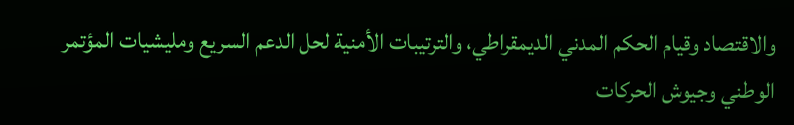والاقتصاد وقيام الحكم المدني الديمقراطي، والترتيبات الأمنية لحل الدعم السريع ومليشيات المؤتمر الوطني وجيوش الحركات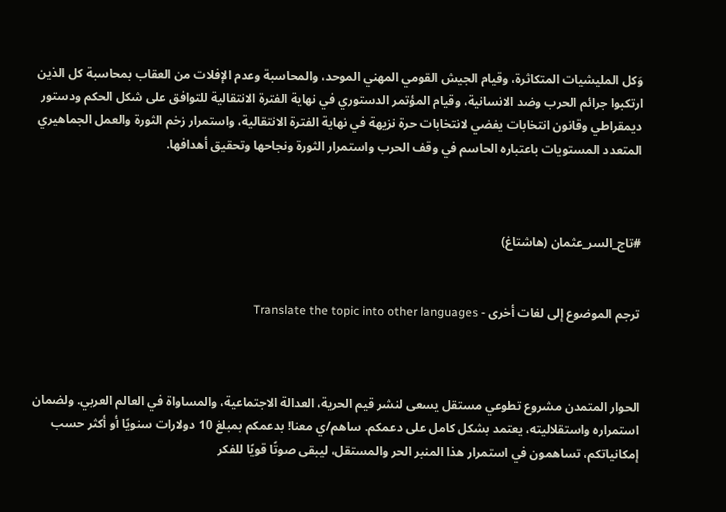وَكل المليشيات المتكاثرة، وقيام الجيش القومي المهني الموحد، والمحاسبة وعدم الإفلات من العقاب بمحاسبة كل الذين ارتكبوا جرائم الحرب وضد الانسانية، وقيام المؤتمر الدستوري في نهاية الفترة الانتقالية للتوافق على شكل الحكم ودستور ديمقراطي وقانون انتخابات يفضي لانتخابات حرة نزيهة في نهاية الفترة الانتقالية، واستمرار زخم الثورة والعمل الجماهيري المتعدد المستويات باعتباره الحاسم في وقف الحرب واستمرار الثورة ونجاحها وتحقيق أهدافها.



#تاج_السر_عثمان (هاشتاغ)


ترجم الموضوع إلى لغات أخرى - Translate the topic into other languages



الحوار المتمدن مشروع تطوعي مستقل يسعى لنشر قيم الحرية، العدالة الاجتماعية، والمساواة في العالم العربي. ولضمان استمراره واستقلاليته، يعتمد بشكل كامل على دعمكم. ساهم/ي معنا! بدعمكم بمبلغ 10 دولارات سنويًا أو أكثر حسب إمكانياتكم، تساهمون في استمرار هذا المنبر الحر والمستقل، ليبقى صوتًا قويًا للفكر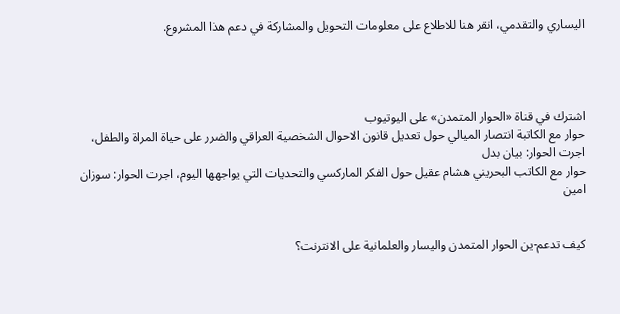اليساري والتقدمي، انقر هنا للاطلاع على معلومات التحويل والمشاركة في دعم هذا المشروع.




اشترك في قناة «الحوار المتمدن» على اليوتيوب
حوار مع الكاتبة انتصار الميالي حول تعديل قانون الاحوال الشخصية العراقي والضرر على حياة المراة والطفل، اجرت الحوار: بيان بدل
حوار مع الكاتب البحريني هشام عقيل حول الفكر الماركسي والتحديات التي يواجهها اليوم، اجرت الحوار: سوزان امين


كيف تدعم-ين الحوار المتمدن واليسار والعلمانية على الانترنت؟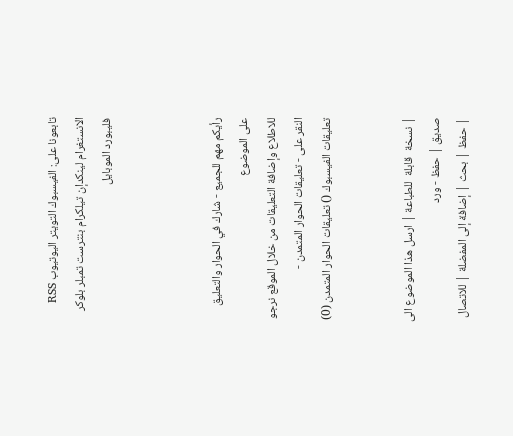تابعونا على: الفيسبوك التويتر اليوتيوب RSS الانستغرام لينكدإن تيلكرام بنترست تمبلر بلوكر فليبورد الموبايل



رأيكم مهم للجميع - شارك في الحوار والتعليق على الموضوع
للاطلاع وإضافة التعليقات من خلال الموقع نرجو النقر على - تعليقات الحوار المتمدن -
تعليقات الفيسبوك () تعليقات الحوار المتمدن (0)


| نسخة  قابلة  للطباعة | ارسل هذا الموضوع الى صديق | حفظ - ورد
| حفظ | بحث | إضافة إلى المفضلة | للاتصال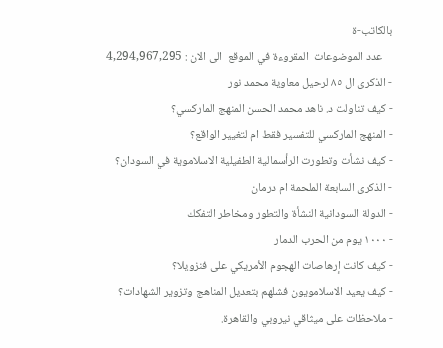بالكاتب-ة
    عدد الموضوعات  المقروءة في الموقع  الى الان : 4,294,967,295
- الذكرى ال ٨٥ لرحيل معاوية محمد نور
- كيف تناولت د. ناهد محمد الحسن المنهج الماركسي؟
- المنهج الماركسي للتفسير فقط ام لتغيير الواقع؟
- كيف نشأت وتطورت الرأسمالية الطفيلية الاسلاموية في السودان؟
- الذكرى السابعة الملحمة ام درمان
- الدولة السودانية النشأة والتطور ومخاطر التفكك
- ١٠٠٠ يوم من الحرب الدمار
- كيف كانت إرهاصات الهجوم الأمريكي على فنزويلا؟
- كيف يعيد الاسلامويون فشلهم بتعديل المناهج وتزوير الشهادات؟
- ملاحظات على ميثاقي نيروبي والقاهرة.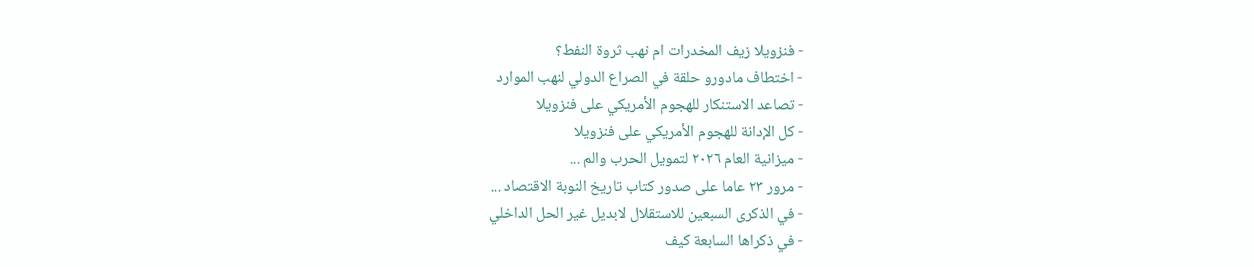- فنزويلا زيف المخدرات ام نهب ثروة النفط؟
- اختطاف مادورو حلقة في الصراع الدولي لنهب الموارد
- تصاعد الاستنكار للهجوم الأمريكي على فنزويلا
- كل الإدانة للهجوم الأمريكي على فنزويلا
- ميزانية العام ٢٠٢٦ لتمويل الحرب والم ...
- مرور ٢٣ عاما على صدور كتاب تاريخ النوبة الاقتصاد ...
- في الذكرى السبعين للاستقلال لابديل غير الحل الداخلي
- في ذكراها السابعة كيف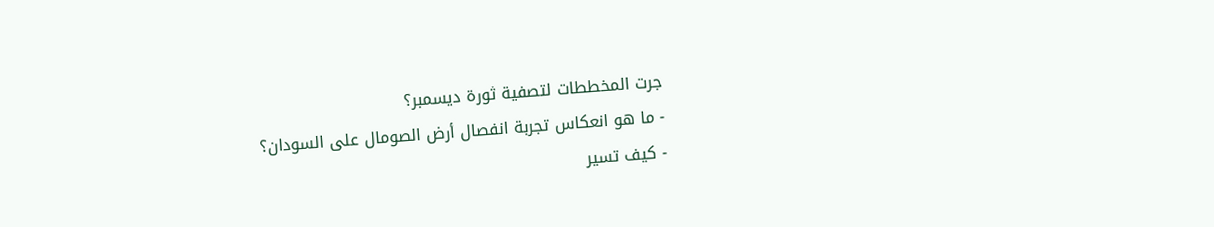جرت المخططات لتصفية ثورة ديسمبر؟
- ما هو انعكاس تجربة انفصال أرض الصومال على السودان؟
- كيف تسير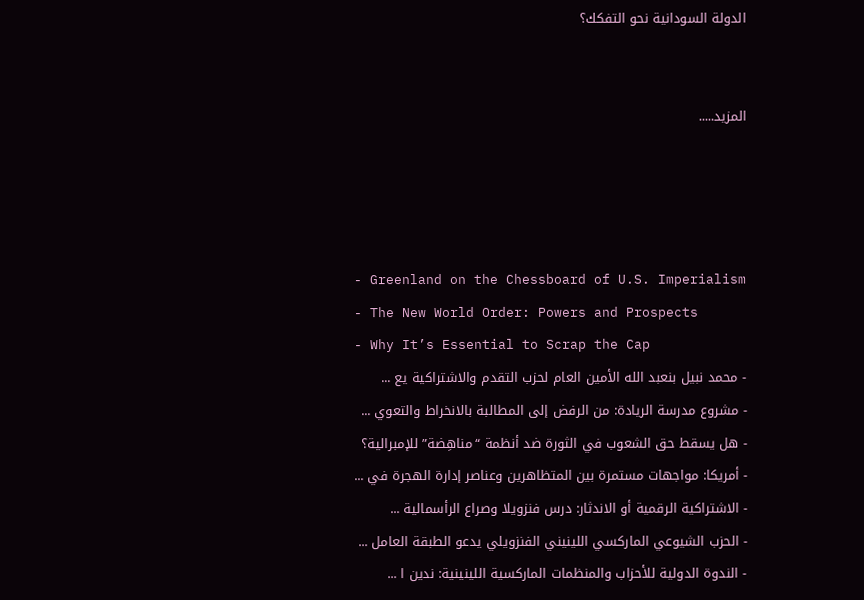الدولة السودانية نحو التفكك؟


المزيد.....




- Greenland on the Chessboard of U.S. Imperialism
- The New World Order: Powers and Prospects
- Why It’s Essential to Scrap the Cap
- محمد نبيل بنعبد الله الأمين العام لحزب التقدم والاشتراكية يع ...
- مشروع مدرسة الريادة: من الرفض إلى المطالبة بالانخراط والتعوي ...
- هل يسقط حق الشعوب في الثورة ضد أنظمة “مناهِضة” للإمبرالية؟
- أمريكا: مواجهات مستمرة بين المتظاهرين وعناصر إدارة الهجرة في ...
- الاشتراكية الرقمية أو الاندثار: درس فنزويلا وصراع الرأسمالية ...
- الحزب الشيوعي الماركسي اللينيني الفنزويلي يدعو الطبقة العامل ...
- الندوة الدولية للأحزاب والمنظمات الماركسية اللينينية: ندين ا ...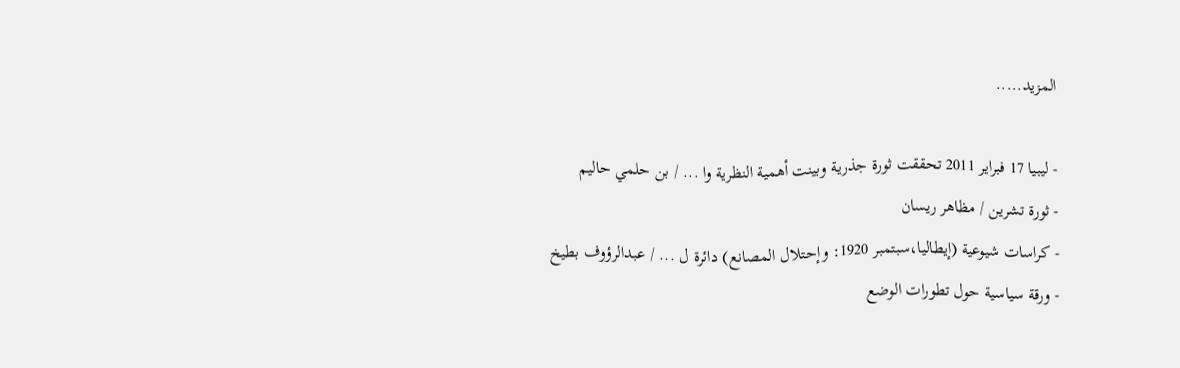المزيد.....

- ليبيا 17 فبراير 2011 تحققت ثورة جذرية وبينت أهمية النظرية وا ... / بن حلمي حاليم
- ثورة تشرين / مظاهر ريسان
- كراسات شيوعية (إيطاليا،سبتمبر 1920: وإحتلال المصانع) دائرة ل ... / عبدالرؤوف بطيخ
- ورقة سياسية حول تطورات الوضع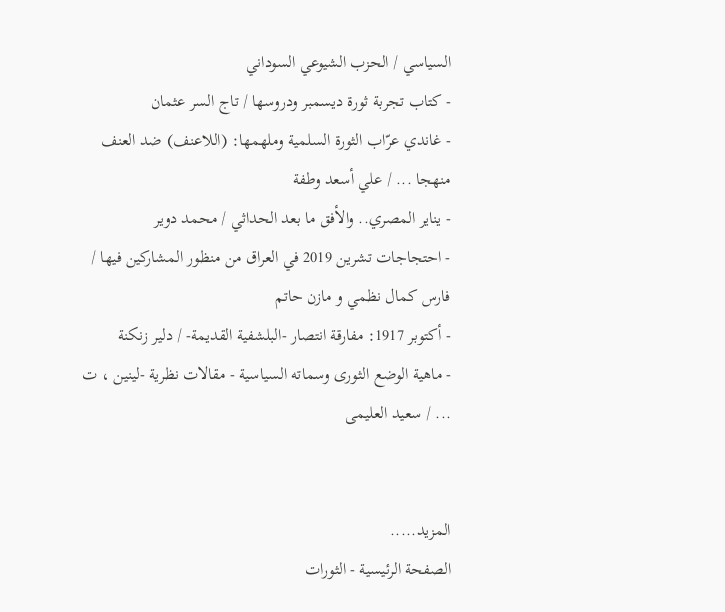السياسي / الحزب الشيوعي السوداني
- كتاب تجربة ثورة ديسمبر ودروسها / تاج السر عثمان
- غاندي عرّاب الثورة السلمية وملهمها: (اللاعنف) ضد العنف منهجا ... / علي أسعد وطفة
- يناير المصري.. والأفق ما بعد الحداثي / محمد دوير
- احتجاجات تشرين 2019 في العراق من منظور المشاركين فيها / فارس كمال نظمي و مازن حاتم
- أكتوبر 1917: مفارقة انتصار -البلشفية القديمة- / دلير زنكنة
- ماهية الوضع الثورى وسماته السياسية - مقالات نظرية -لينين ، ت ... / سعيد العليمى


المزيد.....
الصفحة الرئيسية - الثورات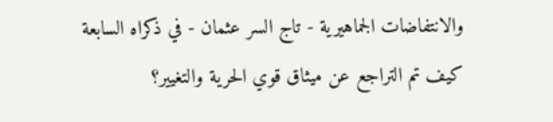والانتفاضات الجماهيرية - تاج السر عثمان - في ذكراه السابعة كيف تم التراجع عن ميثاق قوي الحرية والتغيير؟